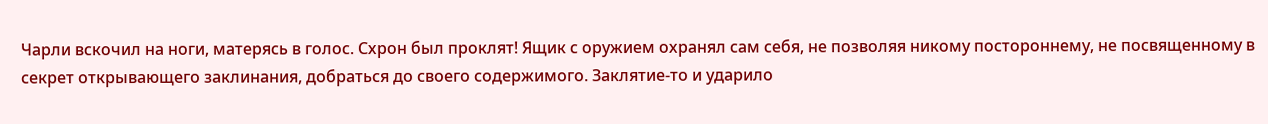Чарли вскочил на ноги, матерясь в голос. Схрон был проклят! Ящик с оружием охранял сам себя, не позволяя никому постороннему, не посвященному в секрет открывающего заклинания, добраться до своего содержимого. Заклятие-то и ударило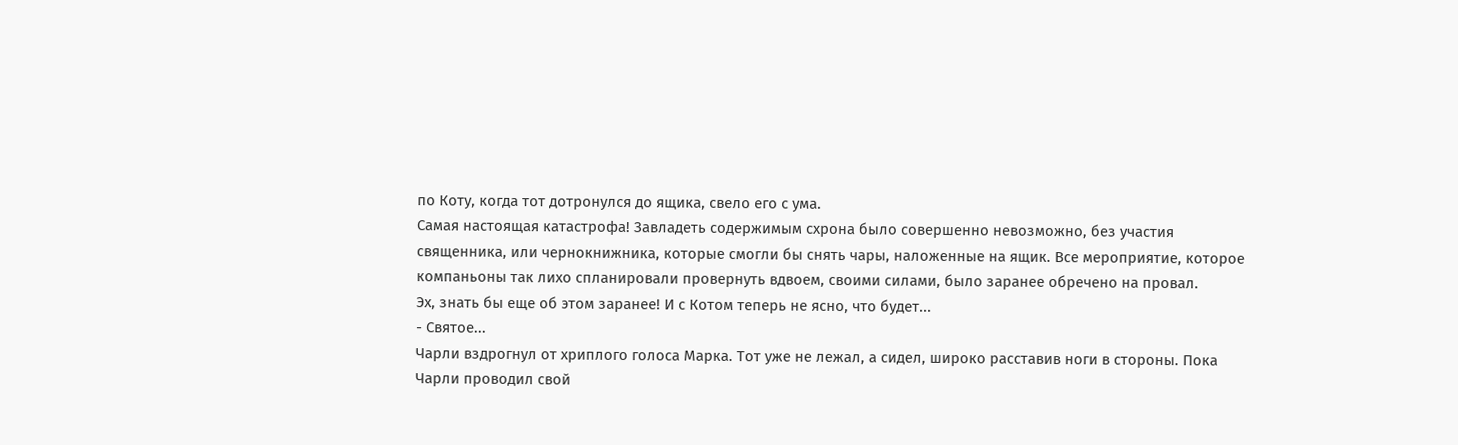по Коту, когда тот дотронулся до ящика, свело его с ума.
Самая настоящая катастрофа! Завладеть содержимым схрона было совершенно невозможно, без участия священника, или чернокнижника, которые смогли бы снять чары, наложенные на ящик. Все мероприятие, которое компаньоны так лихо спланировали провернуть вдвоем, своими силами, было заранее обречено на провал.
Эх, знать бы еще об этом заранее! И с Котом теперь не ясно, что будет...
- Святое...
Чарли вздрогнул от хриплого голоса Марка. Тот уже не лежал, а сидел, широко расставив ноги в стороны. Пока Чарли проводил свой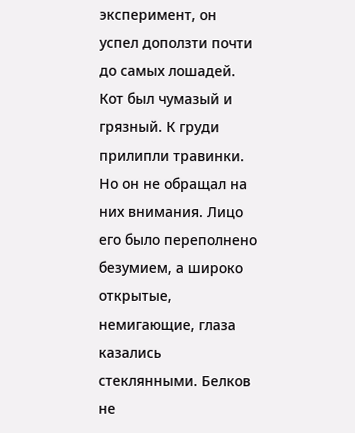эксперимент, он успел доползти почти до самых лошадей. Кот был чумазый и грязный. К груди прилипли травинки. Но он не обращал на них внимания. Лицо его было переполнено безумием, а широко открытые, немигающие, глаза казались стеклянными. Белков не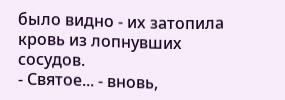было видно - их затопила кровь из лопнувших сосудов.
- Святое... - вновь,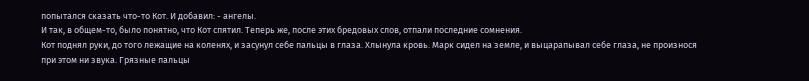попытался сказать что-то Кот. И добавил: - ангелы.
И так, в общем-то, было понятно, что Кот спятил. Теперь же, после этих бредовых слов, отпали последние сомнения.
Кот поднял руки, до того лежащие на коленях, и засунул себе пальцы в глаза. Хлынула кровь. Марк сидел на земле, и выцарапывал себе глаза, не произнося при этом ни звука. Грязные пальцы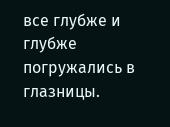все глубже и глубже погружались в глазницы.